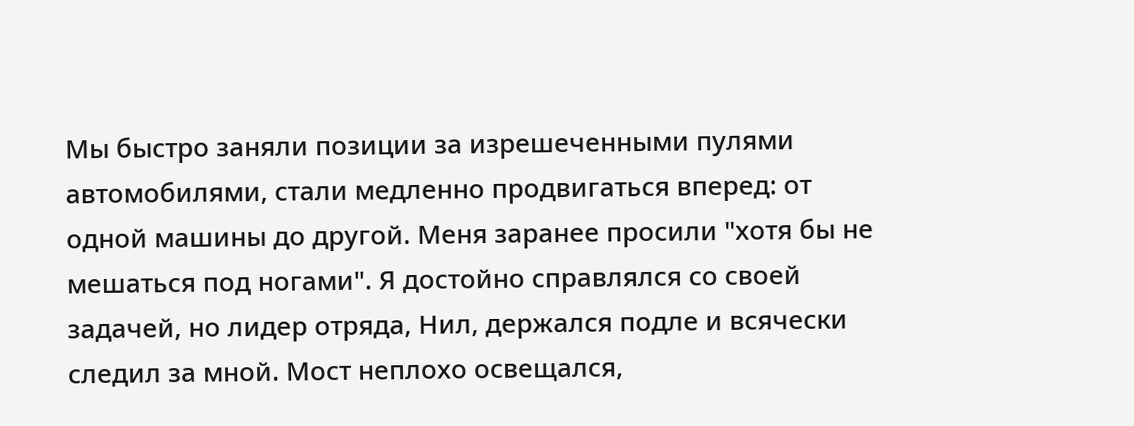Мы быстро заняли позиции за изрешеченными пулями автомобилями, стали медленно продвигаться вперед: от одной машины до другой. Меня заранее просили "хотя бы не мешаться под ногами". Я достойно справлялся со своей задачей, но лидер отряда, Нил, держался подле и всячески следил за мной. Мост неплохо освещался,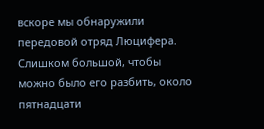вскоре мы обнаружили передовой отряд Люцифера. Слишком большой, чтобы можно было его разбить, около пятнадцати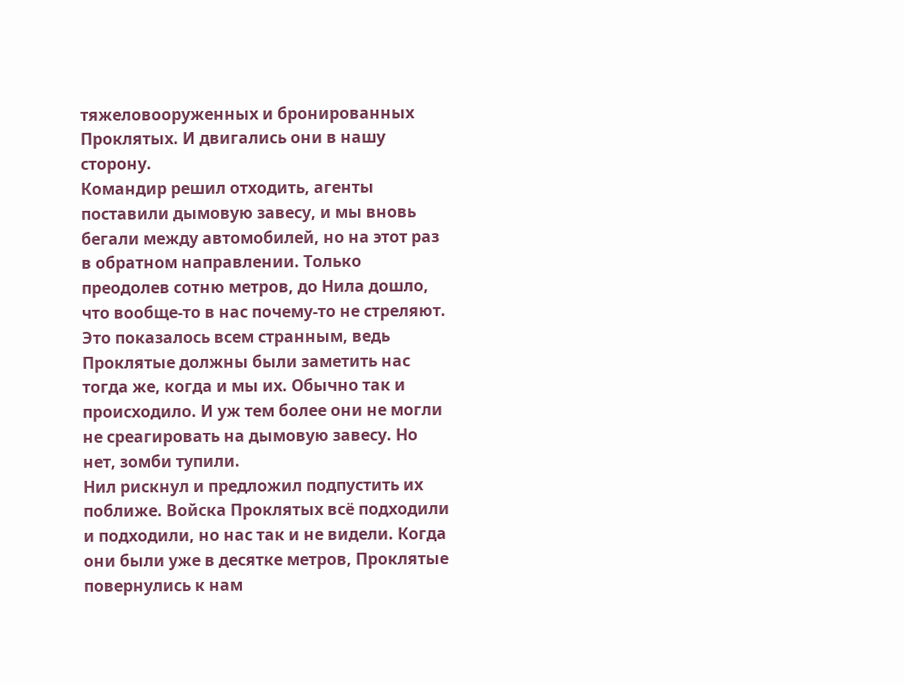тяжеловооруженных и бронированных Проклятых. И двигались они в нашу сторону.
Командир решил отходить, агенты поставили дымовую завесу, и мы вновь бегали между автомобилей, но на этот раз в обратном направлении. Только преодолев сотню метров, до Нила дошло, что вообще-то в нас почему-то не стреляют. Это показалось всем странным, ведь Проклятые должны были заметить нас тогда же, когда и мы их. Обычно так и происходило. И уж тем более они не могли не среагировать на дымовую завесу. Но нет, зомби тупили.
Нил рискнул и предложил подпустить их поближе. Войска Проклятых всё подходили и подходили, но нас так и не видели. Когда они были уже в десятке метров, Проклятые повернулись к нам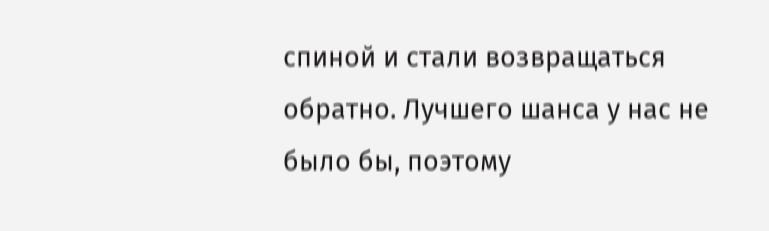спиной и стали возвращаться обратно. Лучшего шанса у нас не было бы, поэтому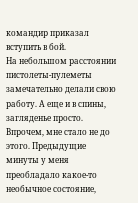командир приказал вступить в бой.
На небольшом расстоянии пистолеты-пулеметы замечательно делали свою работу. А еще и в спины, загляденье просто. Впрочем, мне стало не до этого. Предыдущие минуты у меня преобладало какое-то необычное состояние,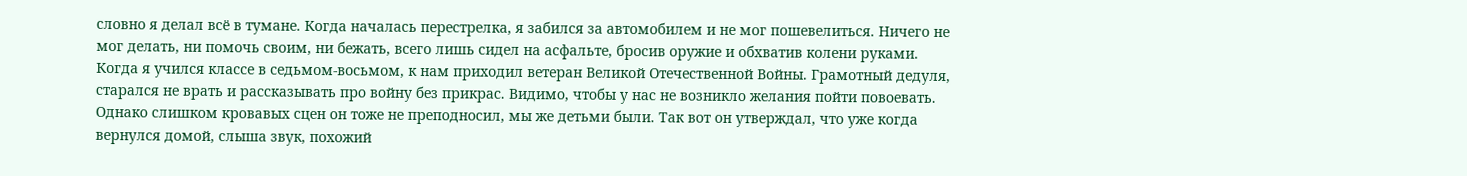словно я делал всё в тумане. Когда началась перестрелка, я забился за автомобилем и не мог пошевелиться. Ничего не мог делать, ни помочь своим, ни бежать, всего лишь сидел на асфальте, бросив оружие и обхватив колени руками.
Когда я учился классе в седьмом-восьмом, к нам приходил ветеран Великой Отечественной Войны. Грамотный дедуля, старался не врать и рассказывать про войну без прикрас. Видимо, чтобы у нас не возникло желания пойти повоевать. Однако слишком кровавых сцен он тоже не преподносил, мы же детьми были. Так вот он утверждал, что уже когда вернулся домой, слыша звук, похожий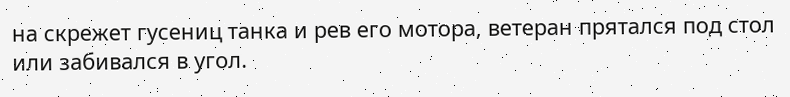на скрежет гусениц танка и рев его мотора, ветеран прятался под стол или забивался в угол.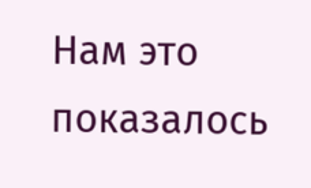Нам это показалось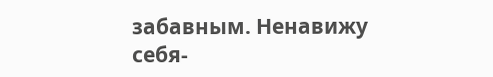забавным. Ненавижу себя-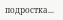подростка...